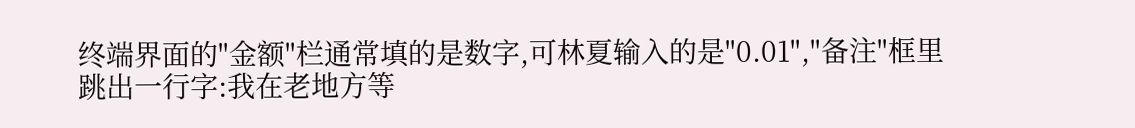终端界面的"金额"栏通常填的是数字,可林夏输入的是"0.01","备注"框里跳出一行字:我在老地方等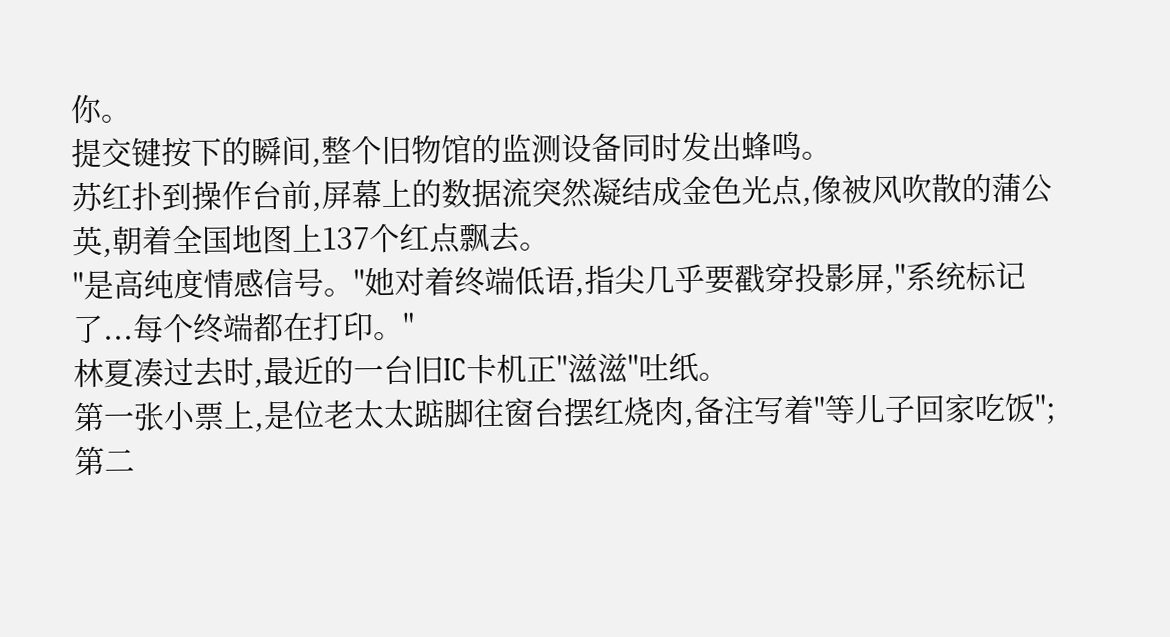你。
提交键按下的瞬间,整个旧物馆的监测设备同时发出蜂鸣。
苏红扑到操作台前,屏幕上的数据流突然凝结成金色光点,像被风吹散的蒲公英,朝着全国地图上137个红点飘去。
"是高纯度情感信号。"她对着终端低语,指尖几乎要戳穿投影屏,"系统标记了...每个终端都在打印。"
林夏凑过去时,最近的一台旧IC卡机正"滋滋"吐纸。
第一张小票上,是位老太太踮脚往窗台摆红烧肉,备注写着"等儿子回家吃饭";第二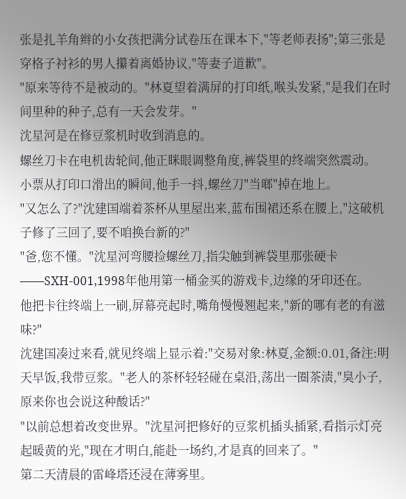张是扎羊角辫的小女孩把满分试卷压在课本下,"等老师表扬";第三张是穿格子衬衫的男人攥着离婚协议,"等妻子道歉"。
"原来等待不是被动的。"林夏望着满屏的打印纸,喉头发紧,"是我们在时间里种的种子,总有一天会发芽。"
沈星河是在修豆浆机时收到消息的。
螺丝刀卡在电机齿轮间,他正眯眼调整角度,裤袋里的终端突然震动。
小票从打印口滑出的瞬间,他手一抖,螺丝刀"当啷"掉在地上。
"又怎么了?"沈建国端着茶杯从里屋出来,蓝布围裙还系在腰上,"这破机子修了三回了,要不咱换台新的?"
"爸,您不懂。"沈星河弯腰捡螺丝刀,指尖触到裤袋里那张硬卡——SXH-001,1998年他用第一桶金买的游戏卡,边缘的牙印还在。
他把卡往终端上一刷,屏幕亮起时,嘴角慢慢翘起来,"新的哪有老的有滋味?"
沈建国凑过来看,就见终端上显示着:"交易对象:林夏,金额:0.01,备注:明天早饭,我带豆浆。"老人的茶杯轻轻碰在桌沿,荡出一圈茶渍,"臭小子,原来你也会说这种酸话?"
"以前总想着改变世界。"沈星河把修好的豆浆机插头插紧,看指示灯亮起暖黄的光,"现在才明白,能赴一场约,才是真的回来了。"
第二天清晨的雷峰塔还浸在薄雾里。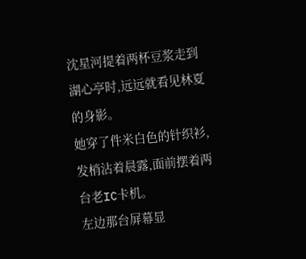沈星河提着两杯豆浆走到湖心亭时,远远就看见林夏的身影。
她穿了件米白色的针织衫,发梢沾着晨露,面前摆着两台老IC卡机。
左边那台屏幕显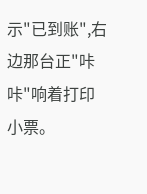示"已到账",右边那台正"咔咔"响着打印小票。